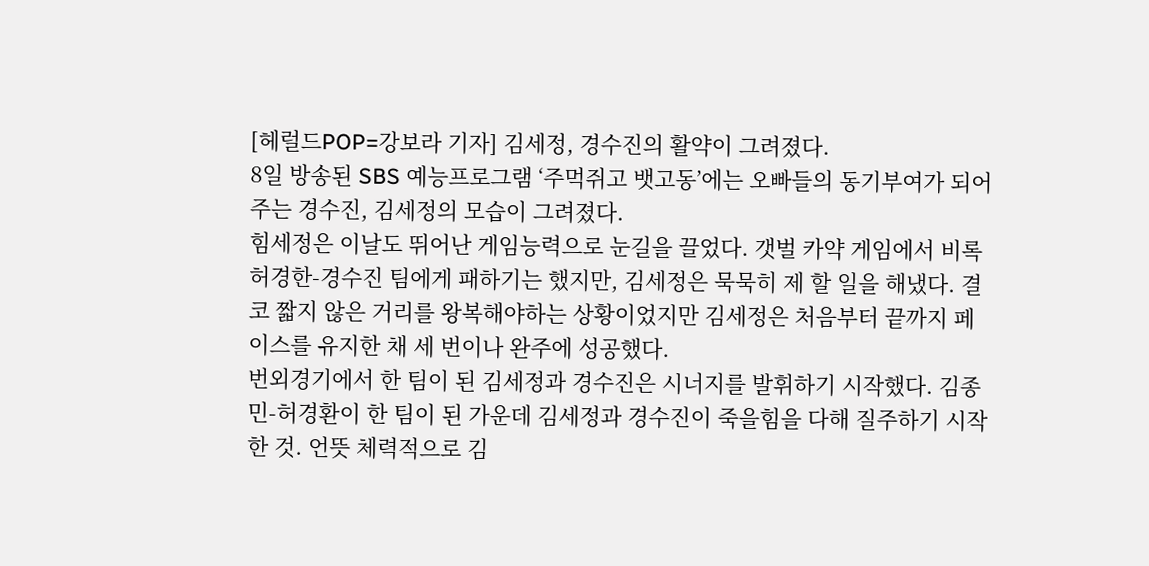[헤럴드POP=강보라 기자] 김세정, 경수진의 활약이 그려졌다.
8일 방송된 SBS 예능프로그램 ‘주먹쥐고 뱃고동’에는 오빠들의 동기부여가 되어주는 경수진, 김세정의 모습이 그려졌다.
힘세정은 이날도 뛰어난 게임능력으로 눈길을 끌었다. 갯벌 카약 게임에서 비록 허경한-경수진 팀에게 패하기는 했지만, 김세정은 묵묵히 제 할 일을 해냈다. 결코 짧지 않은 거리를 왕복해야하는 상황이었지만 김세정은 처음부터 끝까지 페이스를 유지한 채 세 번이나 완주에 성공했다.
번외경기에서 한 팀이 된 김세정과 경수진은 시너지를 발휘하기 시작했다. 김종민-허경환이 한 팀이 된 가운데 김세정과 경수진이 죽을힘을 다해 질주하기 시작한 것. 언뜻 체력적으로 김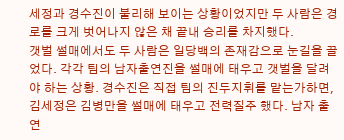세정과 경수진이 불리해 보이는 상황이었지만 두 사람은 경로를 크게 벗어나지 않은 채 끝내 승리를 차지했다.
갯벌 썰매에서도 두 사람은 일당백의 존재감으로 눈길을 끌었다. 각각 팀의 남자출연진을 썰매에 태우고 갯벌을 달려야 하는 상황. 경수진은 직접 팀의 진두지휘를 맡는가하면, 김세정은 김병만을 썰매에 태우고 전력질주 했다. 남자 출연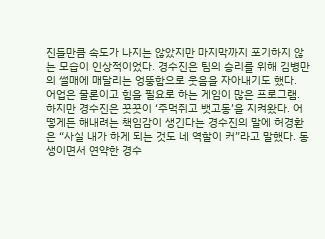진들만큼 속도가 나지는 않았지만 마지막까지 포기하지 않는 모습이 인상적이었다. 경수진은 팀의 승리를 위해 김병만의 썰매에 매달리는 엉뚱함으로 웃음을 자아내기도 했다.
어업은 물론이고 힘을 필요로 하는 게임이 많은 프로그램. 하지만 경수진은 꿋꿋이 ‘주먹쥐고 뱃고동’을 지켜왔다. 어떻게든 해내려는 책임감이 생긴다는 경수진의 말에 허경환은 “사실 내가 하게 되는 것도 네 역할이 커”라고 말했다. 동생이면서 연약한 경수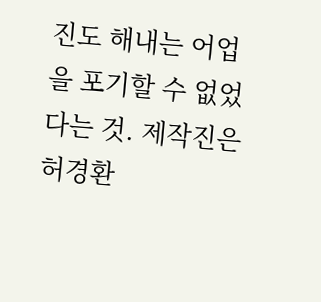진도 해내는 어업을 포기할 수 없었다는 것. 제작진은 허경환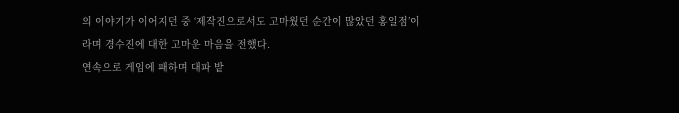의 이야기가 이어지던 중 ‘제작진으로서도 고마웠던 순간이 많았던 홍일점’이라며 경수진에 대한 고마운 마음을 전했다.
연속으로 게임에 패하며 대파 밭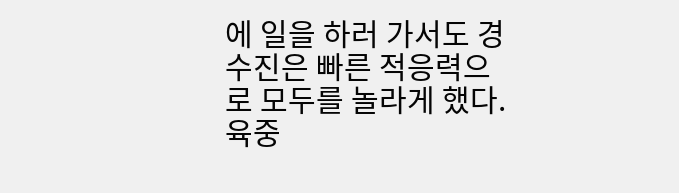에 일을 하러 가서도 경수진은 빠른 적응력으로 모두를 놀라게 했다. 육중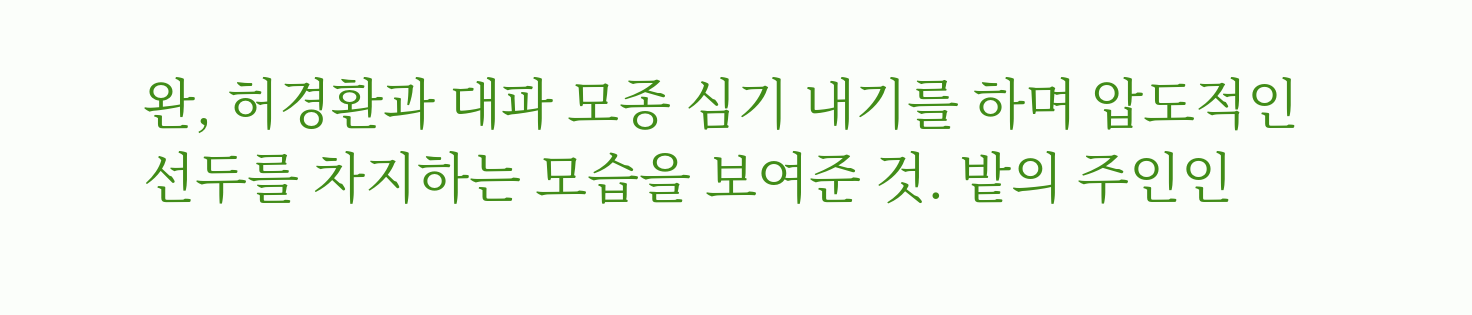완, 허경환과 대파 모종 심기 내기를 하며 압도적인 선두를 차지하는 모습을 보여준 것. 밭의 주인인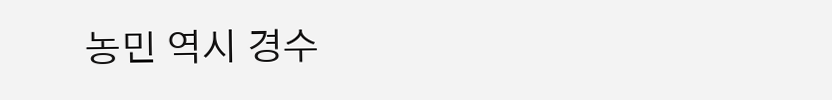농민 역시 경수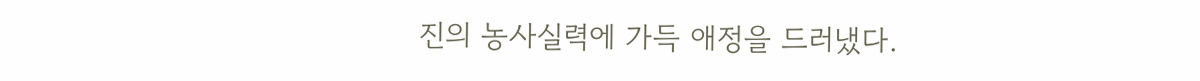진의 농사실력에 가득 애정을 드러냈다.